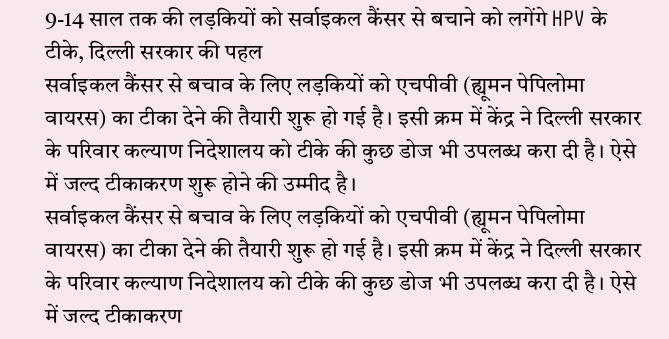9-14 साल तक की लड़कियों को सर्वाइकल कैंसर से बचाने को लगेंगे HPV के टीके, दिल्ली सरकार की पहल
सर्वाइकल कैंसर से बचाव के लिए लड़कियों को एचपीवी (ह्यूमन पेपिलोमा वायरस) का टीका देने की तैयारी शुरू हो गई है। इसी क्रम में केंद्र ने दिल्ली सरकार के परिवार कल्याण निदेशालय को टीके की कुछ डोज भी उपलब्ध करा दी है। ऐसे में जल्द टीकाकरण शुरू होने की उम्मीद है।
सर्वाइकल कैंसर से बचाव के लिए लड़कियों को एचपीवी (ह्यूमन पेपिलोमा वायरस) का टीका देने की तैयारी शुरू हो गई है। इसी क्रम में केंद्र ने दिल्ली सरकार के परिवार कल्याण निदेशालय को टीके की कुछ डोज भी उपलब्ध करा दी है। ऐसे में जल्द टीकाकरण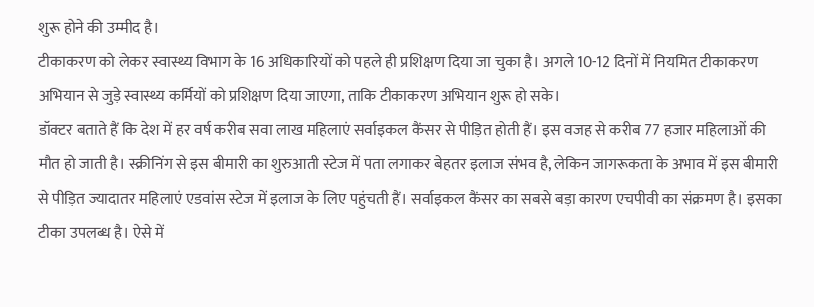शुरू होने की उम्मीद है।
टीकाकरण को लेकर स्वास्थ्य विभाग के 16 अधिकारियों को पहले ही प्रशिक्षण दिया जा चुका है। अगले 10-12 दिनों में नियमित टीकाकरण अभियान से जुड़े स्वास्थ्य कर्मियों को प्रशिक्षण दिया जाएगा, ताकि टीकाकरण अभियान शुरू हो सके।
डॉक्टर बताते हैं कि देश में हर वर्ष करीब सवा लाख महिलाएं सर्वाइकल कैंसर से पीड़ित होती हैं। इस वजह से करीब 77 हजार महिलाओं की मौत हो जाती है। स्क्रीनिंग से इस बीमारी का शुरुआती स्टेज में पता लगाकर बेहतर इलाज संभव है, लेकिन जागरूकता के अभाव में इस बीमारी से पीड़ित ज्यादातर महिलाएं एडवांस स्टेज में इलाज के लिए पहुंचती हैं। सर्वाइकल कैंसर का सबसे बड़ा कारण एचपीवी का संक्रमण है। इसका टीका उपलब्ध है। ऐसे में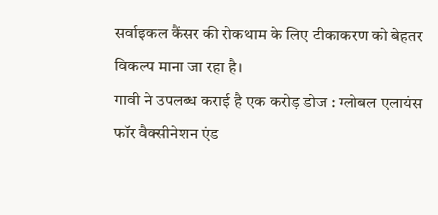सर्वाइकल कैंसर की रोकथाम के लिए टीकाकरण को बेहतर विकल्प माना जा रहा है।
गावी ने उपलब्ध कराई है एक करोड़ डोज : ग्लोबल एलायंस फॉर वैक्सीनेशन एंड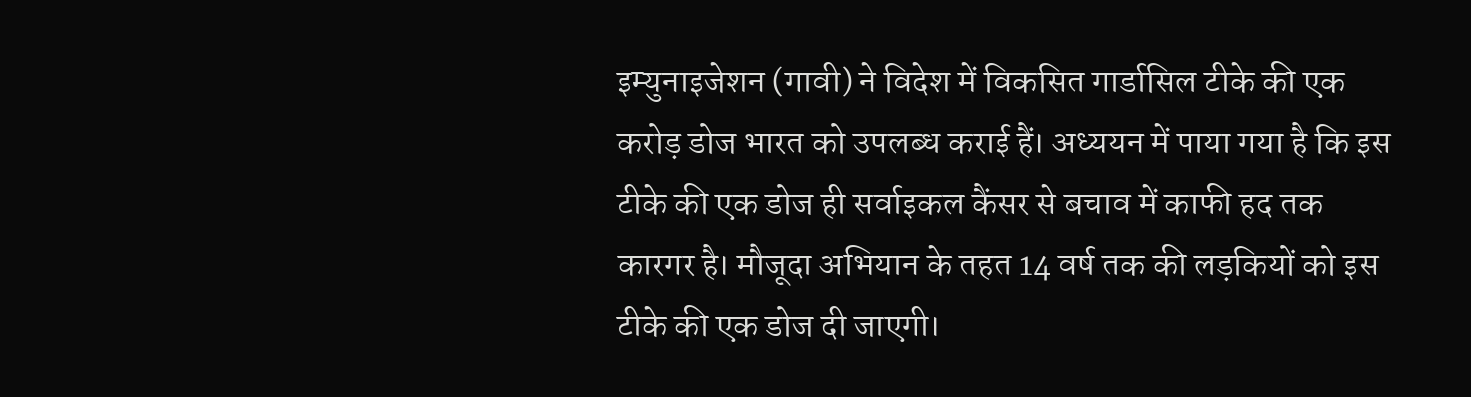इम्युनाइजेशन (गावी) ने विदेश में विकसित गार्डासिल टीके की एक करोड़ डोज भारत को उपलब्ध कराई हैं। अध्ययन में पाया गया है कि इस टीके की एक डोज ही सर्वाइकल कैंसर से बचाव में काफी हद तक कारगर है। मौजूदा अभियान के तहत 14 वर्ष तक की लड़कियों को इस टीके की एक डोज दी जाएगी।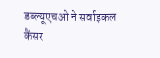डब्ल्यूएचओ ने सर्वाइकल कैंसर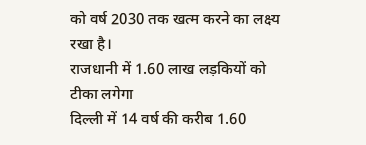को वर्ष 2030 तक खत्म करने का लक्ष्य रखा है।
राजधानी में 1.60 लाख लड़कियों को टीका लगेगा
दिल्ली में 14 वर्ष की करीब 1.60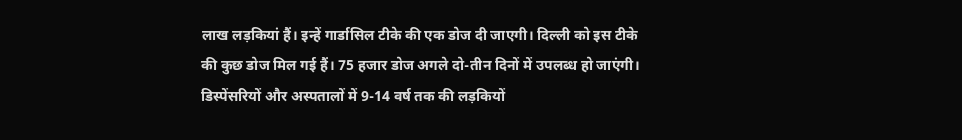लाख लड़कियां हैं। इन्हें गार्डासिल टीके की एक डोज दी जाएगी। दिल्ली को इस टीके की कुछ डोज मिल गई हैं। 75 हजार डोज अगले दो-तीन दिनों में उपलब्ध हो जाएंगी। डिस्पेंसरियों और अस्पतालों में 9-14 वर्ष तक की लड़कियों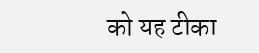को यह टीका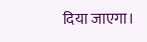दिया जाएगा।